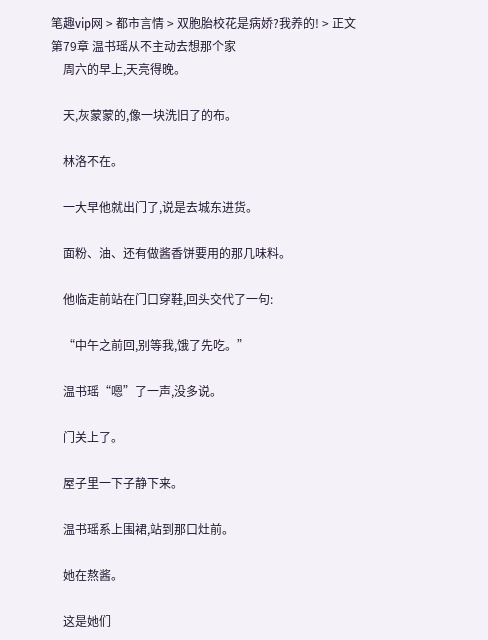笔趣vip网 > 都市言情 > 双胞胎校花是病娇?我养的! > 正文 第79章 温书瑶从不主动去想那个家
    周六的早上,天亮得晚。

    天,灰蒙蒙的,像一块洗旧了的布。

    林洛不在。

    一大早他就出门了,说是去城东进货。

    面粉、油、还有做酱香饼要用的那几味料。

    他临走前站在门口穿鞋,回头交代了一句:

    “中午之前回,别等我,饿了先吃。”

    温书瑶“嗯”了一声,没多说。

    门关上了。

    屋子里一下子静下来。

    温书瑶系上围裙,站到那口灶前。

    她在熬酱。

    这是她们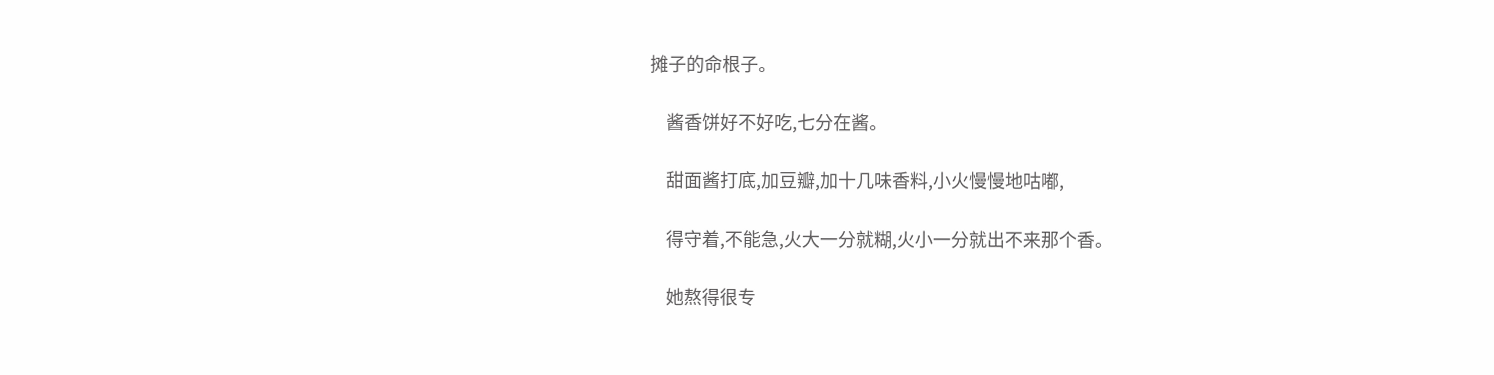摊子的命根子。

    酱香饼好不好吃,七分在酱。

    甜面酱打底,加豆瓣,加十几味香料,小火慢慢地咕嘟,

    得守着,不能急,火大一分就糊,火小一分就出不来那个香。

    她熬得很专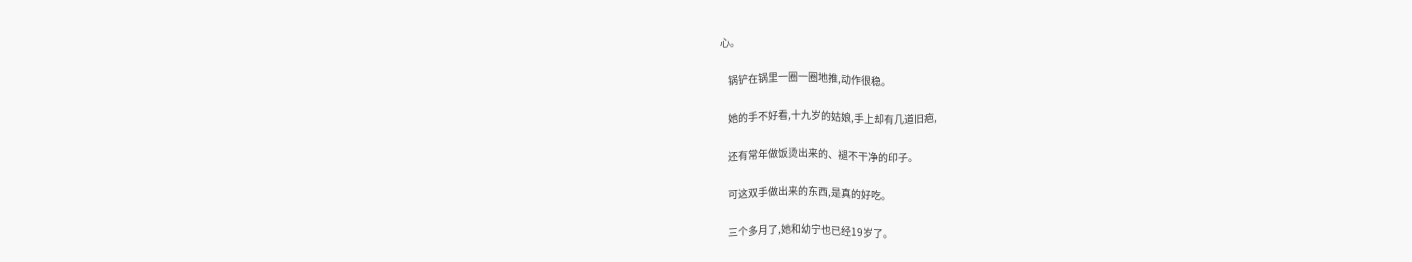心。

    锅铲在锅里一圈一圈地推,动作很稳。

    她的手不好看,十九岁的姑娘,手上却有几道旧疤,

    还有常年做饭烫出来的、褪不干净的印子。

    可这双手做出来的东西,是真的好吃。

    三个多月了,她和幼宁也已经19岁了。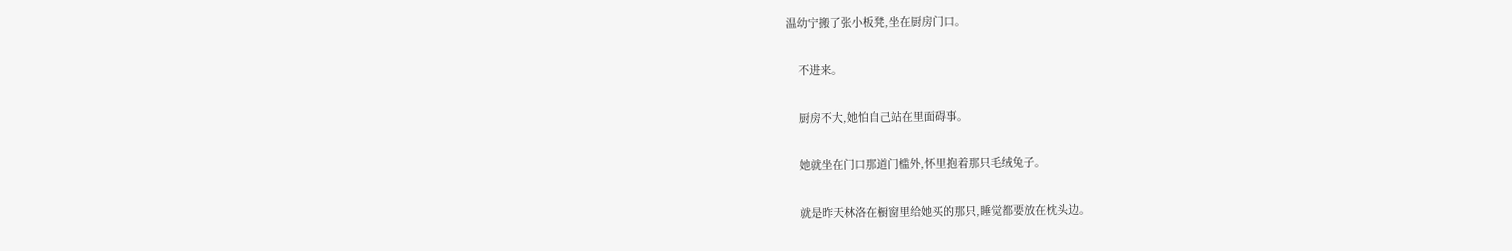温幼宁搬了张小板凳,坐在厨房门口。

    不进来。

    厨房不大,她怕自己站在里面碍事。

    她就坐在门口那道门槛外,怀里抱着那只毛绒兔子。

    就是昨天林洛在橱窗里给她买的那只,睡觉都要放在枕头边。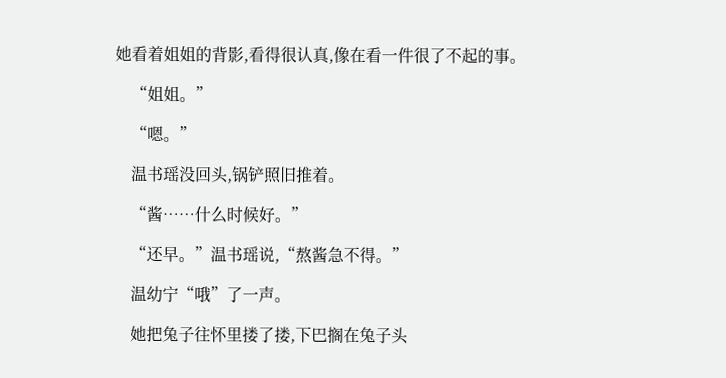她看着姐姐的背影,看得很认真,像在看一件很了不起的事。

    “姐姐。”

    “嗯。”

    温书瑶没回头,锅铲照旧推着。

    “酱……什么时候好。”

    “还早。”温书瑶说,“熬酱急不得。”

    温幼宁“哦”了一声。

    她把兔子往怀里搂了搂,下巴搁在兔子头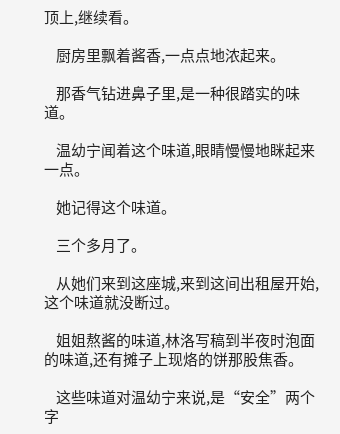顶上,继续看。

    厨房里飘着酱香,一点点地浓起来。

    那香气钻进鼻子里,是一种很踏实的味道。

    温幼宁闻着这个味道,眼睛慢慢地眯起来一点。

    她记得这个味道。

    三个多月了。

    从她们来到这座城,来到这间出租屋开始,这个味道就没断过。

    姐姐熬酱的味道,林洛写稿到半夜时泡面的味道,还有摊子上现烙的饼那股焦香。

    这些味道对温幼宁来说,是“安全”两个字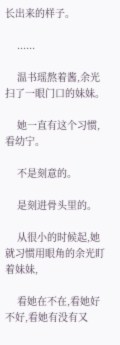长出来的样子。

    ......

    温书瑶熬着酱,余光扫了一眼门口的妹妹。

    她一直有这个习惯,看幼宁。

    不是刻意的。

    是刻进骨头里的。

    从很小的时候起,她就习惯用眼角的余光盯着妹妹,

    看她在不在,看她好不好,看她有没有又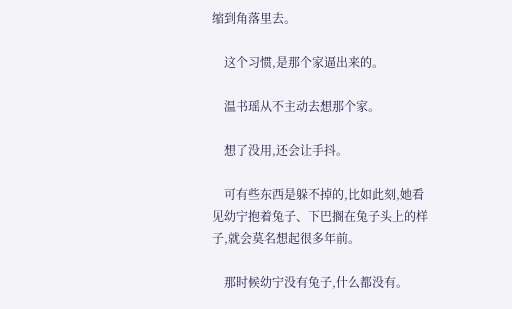缩到角落里去。

    这个习惯,是那个家逼出来的。

    温书瑶从不主动去想那个家。

    想了没用,还会让手抖。

    可有些东西是躲不掉的,比如此刻,她看见幼宁抱着兔子、下巴搁在兔子头上的样子,就会莫名想起很多年前。

    那时候幼宁没有兔子,什么都没有。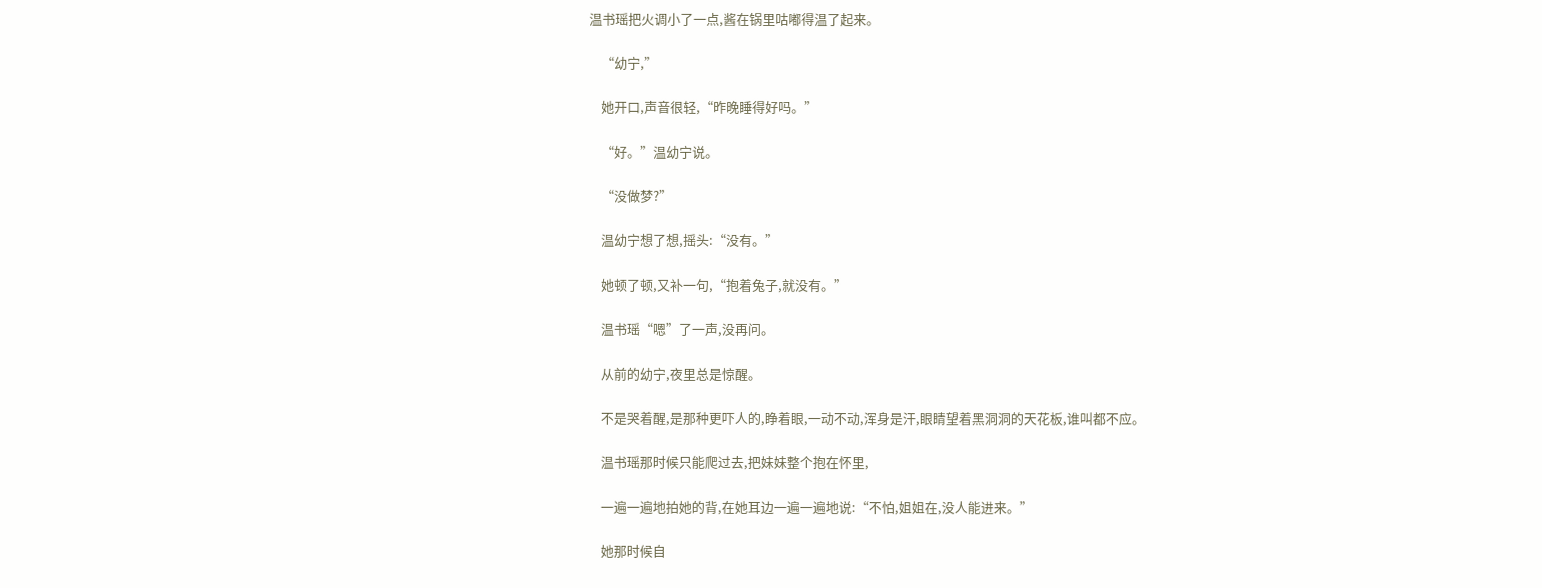温书瑶把火调小了一点,酱在锅里咕嘟得温了起来。

    “幼宁,”

    她开口,声音很轻,“昨晚睡得好吗。”

    “好。”温幼宁说。

    “没做梦?”

    温幼宁想了想,摇头:“没有。”

    她顿了顿,又补一句,“抱着兔子,就没有。”

    温书瑶“嗯”了一声,没再问。

    从前的幼宁,夜里总是惊醒。

    不是哭着醒,是那种更吓人的,睁着眼,一动不动,浑身是汗,眼睛望着黑洞洞的天花板,谁叫都不应。

    温书瑶那时候只能爬过去,把妹妹整个抱在怀里,

    一遍一遍地拍她的背,在她耳边一遍一遍地说:“不怕,姐姐在,没人能进来。”

    她那时候自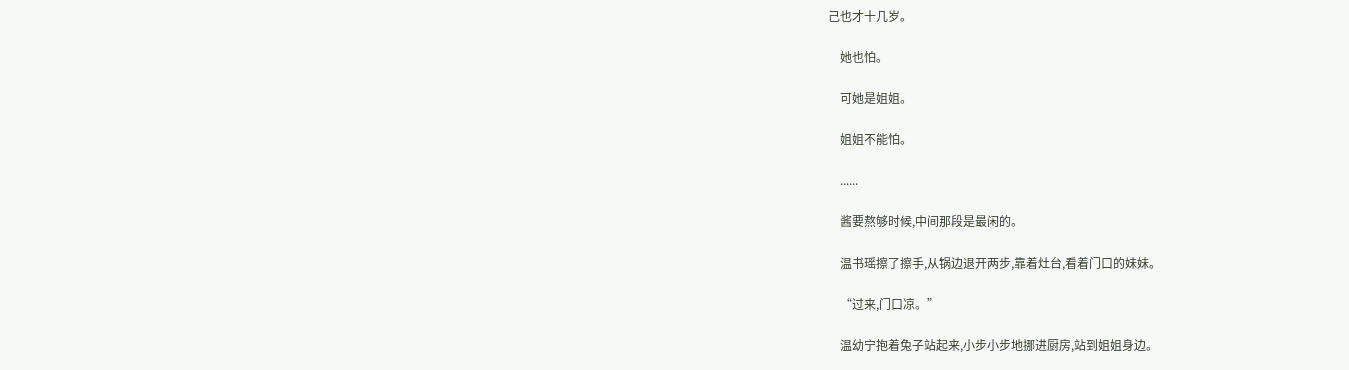己也才十几岁。

    她也怕。

    可她是姐姐。

    姐姐不能怕。

    ......

    酱要熬够时候,中间那段是最闲的。

    温书瑶擦了擦手,从锅边退开两步,靠着灶台,看着门口的妹妹。

    “过来,门口凉。”

    温幼宁抱着兔子站起来,小步小步地挪进厨房,站到姐姐身边。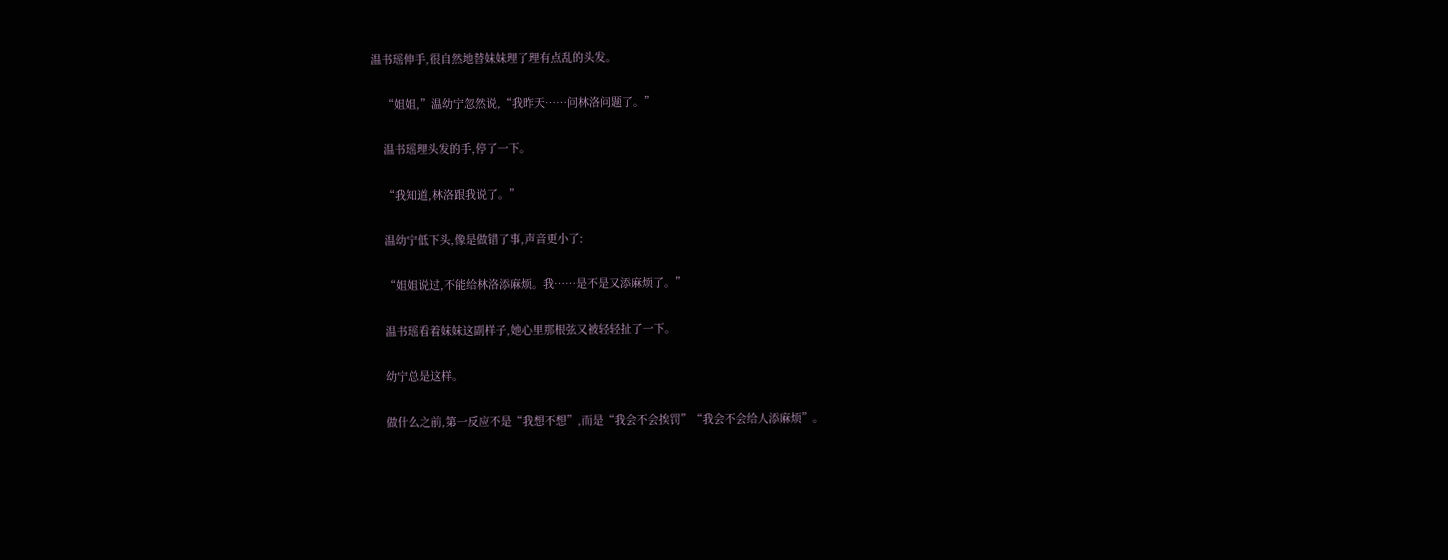温书瑶伸手,很自然地替妹妹理了理有点乱的头发。

    “姐姐,”温幼宁忽然说,“我昨天……问林洛问题了。”

    温书瑶理头发的手,停了一下。

    “我知道,林洛跟我说了。”

    温幼宁低下头,像是做错了事,声音更小了:

    “姐姐说过,不能给林洛添麻烦。我……是不是又添麻烦了。”

    温书瑶看着妹妹这副样子,她心里那根弦又被轻轻扯了一下。

    幼宁总是这样。

    做什么之前,第一反应不是“我想不想”,而是“我会不会挨罚”“我会不会给人添麻烦”。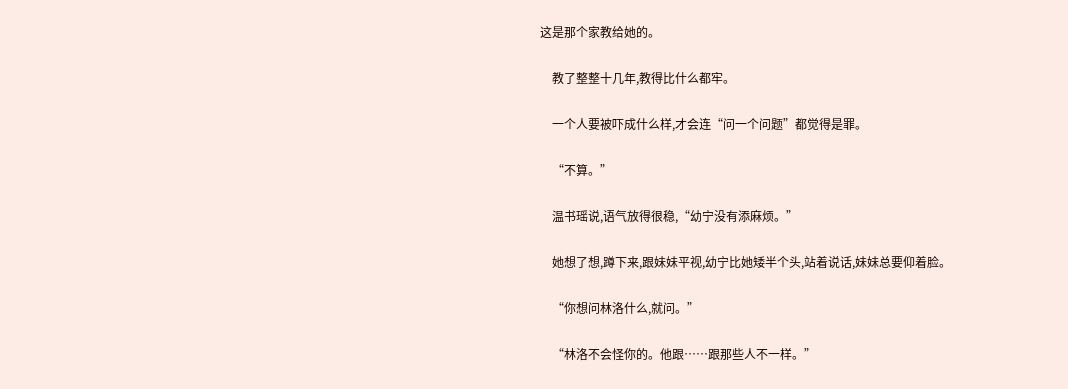这是那个家教给她的。

    教了整整十几年,教得比什么都牢。

    一个人要被吓成什么样,才会连“问一个问题”都觉得是罪。

    “不算。”

    温书瑶说,语气放得很稳,“幼宁没有添麻烦。”

    她想了想,蹲下来,跟妹妹平视,幼宁比她矮半个头,站着说话,妹妹总要仰着脸。

    “你想问林洛什么,就问。”

    “林洛不会怪你的。他跟……跟那些人不一样。”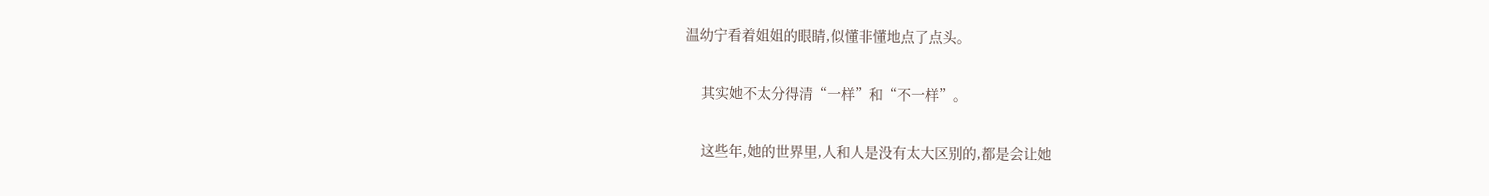温幼宁看着姐姐的眼睛,似懂非懂地点了点头。

    其实她不太分得清“一样”和“不一样”。

    这些年,她的世界里,人和人是没有太大区别的,都是会让她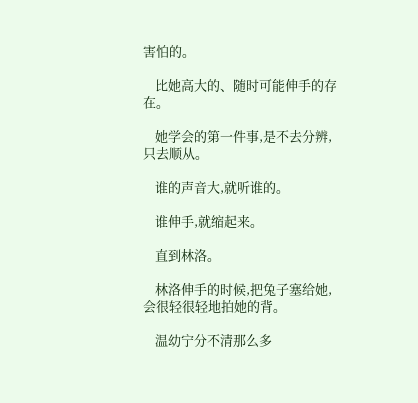害怕的。

    比她高大的、随时可能伸手的存在。

    她学会的第一件事,是不去分辨,只去顺从。

    谁的声音大,就听谁的。

    谁伸手,就缩起来。

    直到林洛。

    林洛伸手的时候,把兔子塞给她,会很轻很轻地拍她的背。

    温幼宁分不清那么多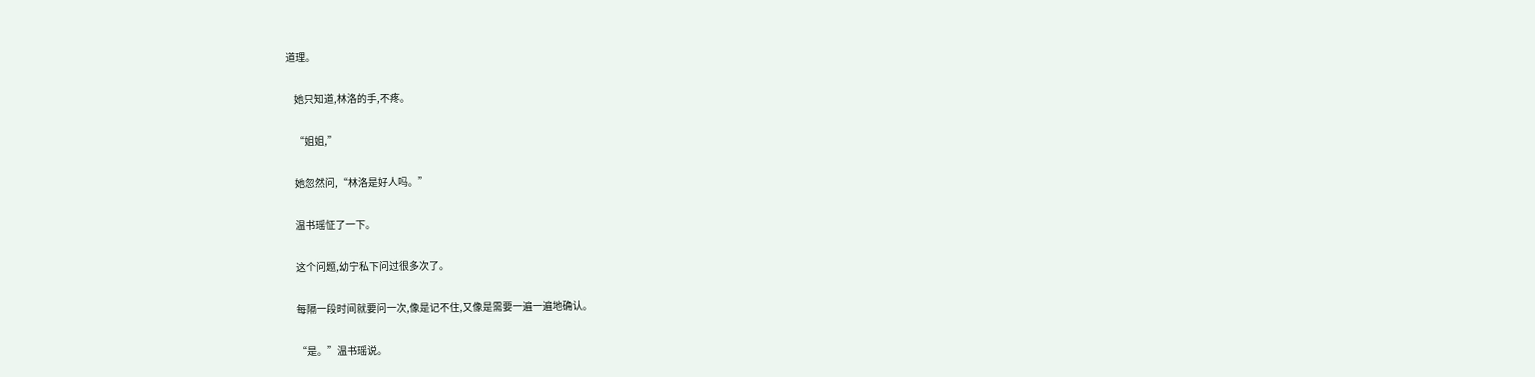道理。

    她只知道,林洛的手,不疼。

    “姐姐,”

    她忽然问,“林洛是好人吗。”

    温书瑶怔了一下。

    这个问题,幼宁私下问过很多次了。

    每隔一段时间就要问一次,像是记不住,又像是需要一遍一遍地确认。

    “是。”温书瑶说。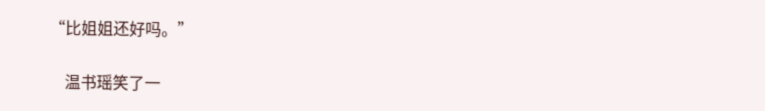“比姐姐还好吗。”

    温书瑶笑了一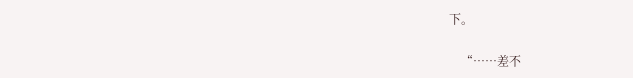下。

    “……差不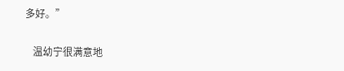多好。”

    温幼宁很满意地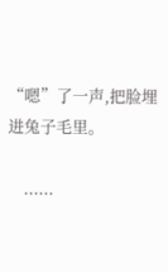“嗯”了一声,把脸埋进兔子毛里。

    ......